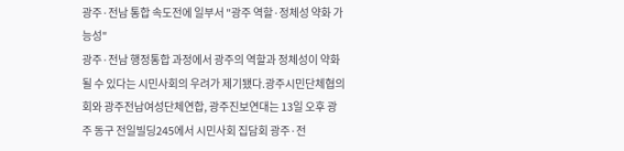광주·전남 통합 속도전에 일부서 "광주 역할·정체성 약화 가능성"
광주·전남 행정통합 과정에서 광주의 역할과 정체성이 약화될 수 있다는 시민사회의 우려가 제기됐다.광주시민단체협의회와 광주전남여성단체연합, 광주진보연대는 13일 오후 광주 동구 전일빌딩245에서 시민사회 집담회 광주·전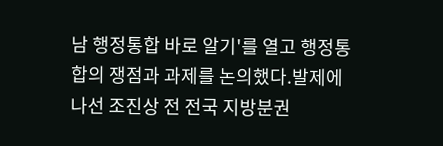남 행정통합 바로 알기'를 열고 행정통합의 쟁점과 과제를 논의했다.발제에 나선 조진상 전 전국 지방분권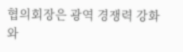협의회장은 광역 경쟁력 강화와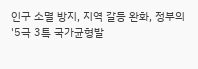인구 소멸 방지, 지역 갈등 완화, 정부의 '5극 3특 국가균형발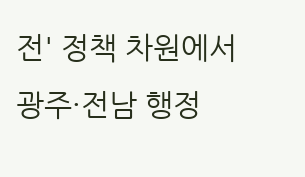전' 정책 차원에서 광주·전남 행정